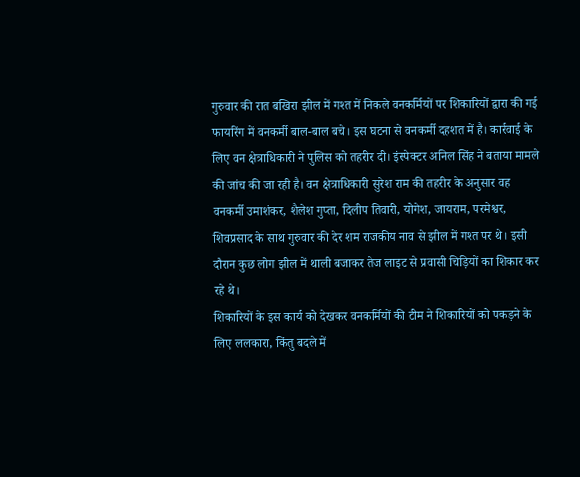गुरुवार की रात बखिरा झील में गश्त में निकले वनकर्मियों पर शिकारियों द्वारा की गई फायरिंग में वनकर्मी बाल-बाल बचे। इस घटना से वनकर्मी दहशत में है। कार्रवाई के लिए वन क्षेत्राधिकारी ने पुलिस को तहरीर दी। इंस्पेक्टर अनिल सिंह ने बताया मामले की जांच की जा रही है। वन क्षेत्राधिकारी सुरेश राम की तहरीर के अनुसार वह वनकर्मी उमाशंकर, शैलेश गुप्ता, दिलीप तिवारी, योगेश, जायराम, परमेश्वर, शिवप्रसाद के साथ गुरुवार की देर शम राजकीय नाव से झील में गश्त पर थे। इसी दौरान कुछ लोग झील में थाली बजाकर तेज लाइट से प्रवासी चिड़ियों का शिकार कर रहे थे।
शिकारियों के इस कार्य को देखकर वनकर्मियों की टीम ने शिकारियों को पकड़ने के लिए ललकारा, किंतु बदले में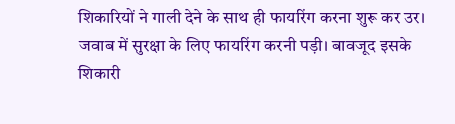शिकारियों ने गाली देने के साथ ही फायरिंग करना शुरू कर उर। जवाब में सुरक्षा के लिए फायरिंग करनी पड़ी। बावजूद इसके शिकारी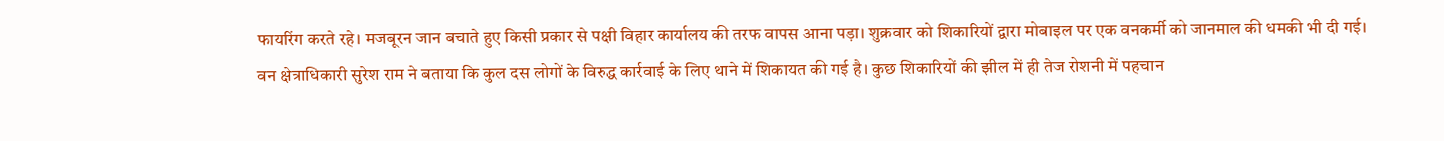फायरिंग करते रहे। मजबूरन जान बचाते हुए किसी प्रकार से पक्षी विहार कार्यालय की तरफ वापस आना पड़ा। शुक्रवार को शिकारियों द्वारा मोबाइल पर एक वनकर्मी को जानमाल की धमकी भी दी गई।
वन क्षेत्राधिकारी सुरेश राम ने बताया कि कुल दस लोगों के विरुद्ध कार्रवाई के लिए थाने में शिकायत की गई है। कुछ शिकारियों की झील में ही तेज रोशनी में पहचान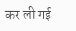कर ली गई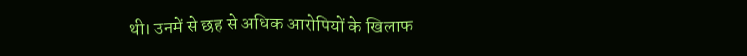थी। उनमें से छह से अधिक आरोपियों के खिलाफ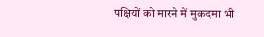पक्षियों को मारने में मुकदमा भी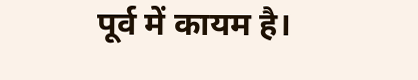पूर्व में कायम है।